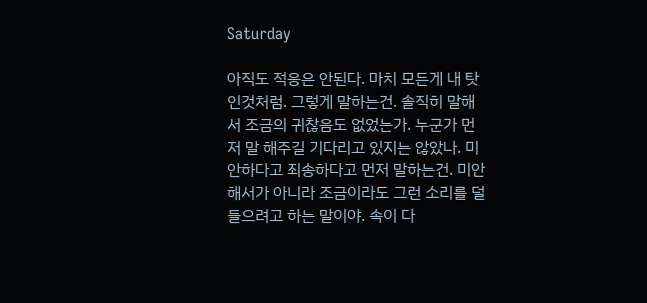Saturday

아직도 적응은 안된다. 마치 모든게 내 탓 인것처럼. 그렇게 말하는건. 솔직히 말해서 조금의 귀찮음도 없었는가. 누군가 먼저 말 해주길 기다리고 있지는 않았나. 미안하다고 죄송하다고 먼저 말하는건. 미안해서가 아니라 조금이라도 그런 소리를 덜 들으려고 하는 말이야. 속이 다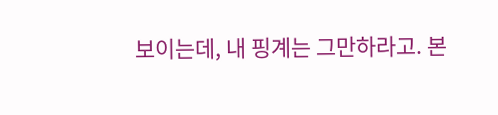보이는데, 내 핑계는 그만하라고. 본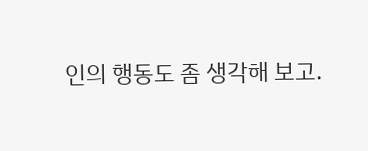인의 행동도 좀 생각해 보고.